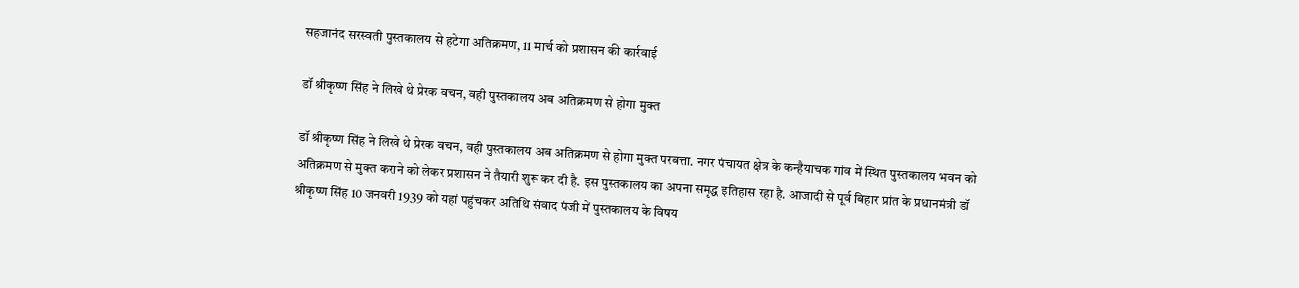सहजानंद सरस्वती पुस्तकालय से हटेगा अतिक्रमण, 11 मार्च को प्रशासन की कार्रवाई

डॉ श्रीकृष्ण सिंह ने लिखे थे प्रेरक वचन, वही पुस्तकालय अब अतिक्रमण से होगा मुक्त

डॉ श्रीकृष्ण सिंह ने लिखे थे प्रेरक वचन, वही पुस्तकालय अब अतिक्रमण से होगा मुक्त परबत्ता. नगर पंचायत क्षेत्र के कन्हैयाचक गांव में स्थित पुस्तकालय भवन को अतिक्रमण से मुक्त कराने को लेकर प्रशासन ने तैयारी शुरू कर दी है. इस पुस्तकालय का अपना समृद्ध इतिहास रहा है. आजादी से पूर्व बिहार प्रांत के प्रधानमंत्री डॉ श्रीकृष्ण सिंह 10 जनवरी 1939 को यहां पहुंचकर अतिथि संवाद पंजी में पुस्तकालय के विषय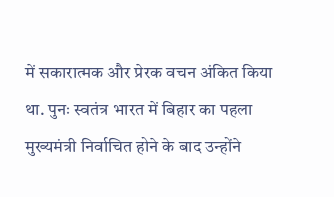में सकारात्मक और प्रेरक वचन अंकित किया था. पुनः स्वतंत्र भारत में बिहार का पहला मुख्यमंत्री निर्वाचित होने के बाद उन्होंने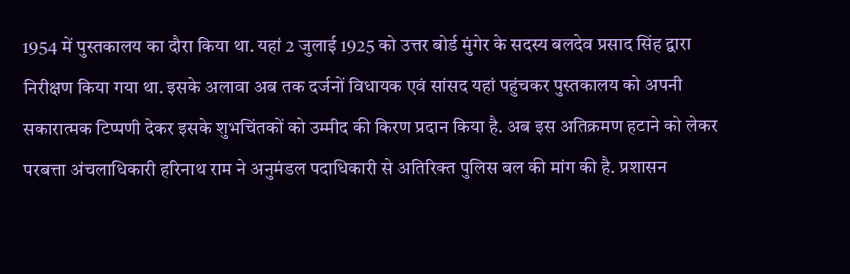1954 में पुस्तकालय का दौरा किया था. यहां 2 जुलाई 1925 को उत्तर बोर्ड मुंगेर के सदस्य बलदेव प्रसाद सिंह द्वारा निरीक्षण किया गया था. इसके अलावा अब तक दर्जनों विधायक एवं सांसद यहां पहुंचकर पुस्तकालय को अपनी सकारात्मक टिप्पणी देकर इसके शुभचिंतकों को उम्मीद की किरण प्रदान किया है. अब इस अतिक्रमण हटाने को लेकर परबत्ता अंचलाधिकारी हरिनाथ राम ने अनुमंडल पदाधिकारी से अतिरिक्त पुलिस बल की मांग की है. प्रशासन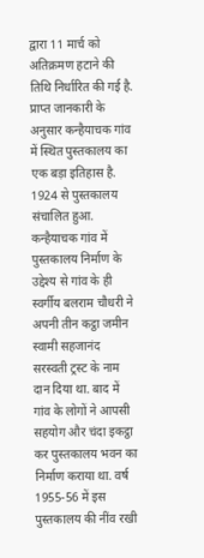द्वारा 11 मार्च को अतिक्रमण हटाने की तिथि निर्धारित की गई है. प्राप्त जानकारी के अनुसार कन्हैयाचक गांव में स्थित पुस्तकालय का एक बड़ा इतिहास है. 1924 से पुस्तकालय संचालित हुआ. कन्हैयाचक गांव में पुस्तकालय निर्माण के उद्देश्य से गांव के ही स्वर्गीय बलराम चौधरी ने अपनी तीन कट्ठा जमीन स्वामी सहजानंद सरस्वती ट्रस्ट के नाम दान दिया था. बाद में गांव के लोगों ने आपसी सहयोग और चंदा इकट्ठा कर पुस्तकालय भवन का निर्माण कराया था. वर्ष 1955-56 में इस पुस्तकालय की नींव रखी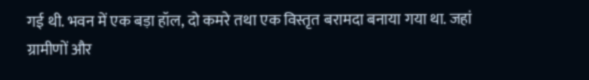गई थी. भवन में एक बड़ा हॉल, दो कमरे तथा एक विस्तृत बरामदा बनाया गया था. जहां ग्रामीणों और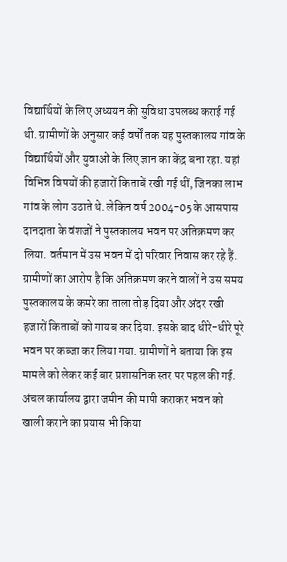विद्यार्थियों के लिए अध्ययन की सुविधा उपलब्ध कराई गई थी. ग्रामीणों के अनुसार कई वर्षों तक यह पुस्तकालय गांव के विद्यार्थियों और युवाओं के लिए ज्ञान का केंद्र बना रहा. यहां विभिन्न विषयों की हजारों किताबें रखी गई थीं, जिनका लाभ गांव के लोग उठाते थे. लेकिन वर्ष 2004-05 के आसपास दानदाता के वंशजों ने पुस्तकालय भवन पर अतिक्रमण कर लिया. वर्तमान में उस भवन में दो परिवार निवास कर रहे हैं. ग्रामीणों का आरोप है कि अतिक्रमण करने वालों ने उस समय पुस्तकालय के कमरे का ताला तोड़ दिया और अंदर रखी हजारों किताबों को गायब कर दिया. इसके बाद धीरे-धीरे पूरे भवन पर कब्जा कर लिया गया. ग्रामीणों ने बताया कि इस मामले को लेकर कई बार प्रशासनिक स्तर पर पहल की गई. अंचल कार्यालय द्वारा जमीन की मापी कराकर भवन को खाली कराने का प्रयास भी किया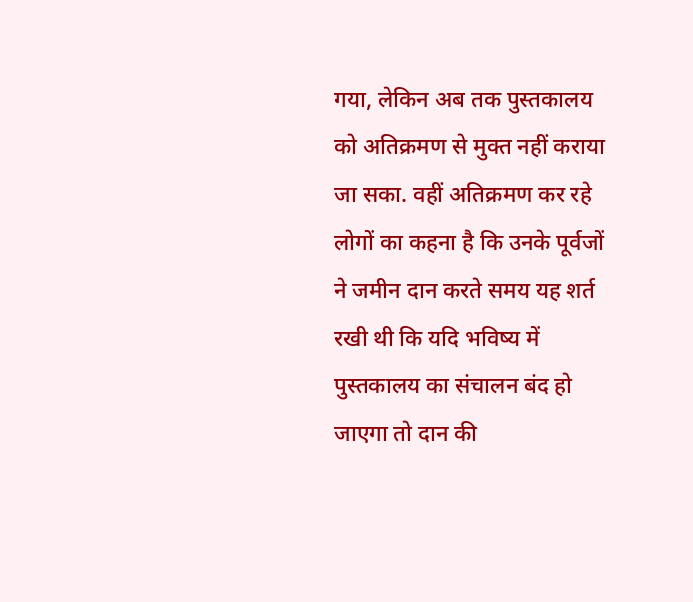गया, लेकिन अब तक पुस्तकालय को अतिक्रमण से मुक्त नहीं कराया जा सका. वहीं अतिक्रमण कर रहे लोगों का कहना है कि उनके पूर्वजों ने जमीन दान करते समय यह शर्त रखी थी कि यदि भविष्य में पुस्तकालय का संचालन बंद हो जाएगा तो दान की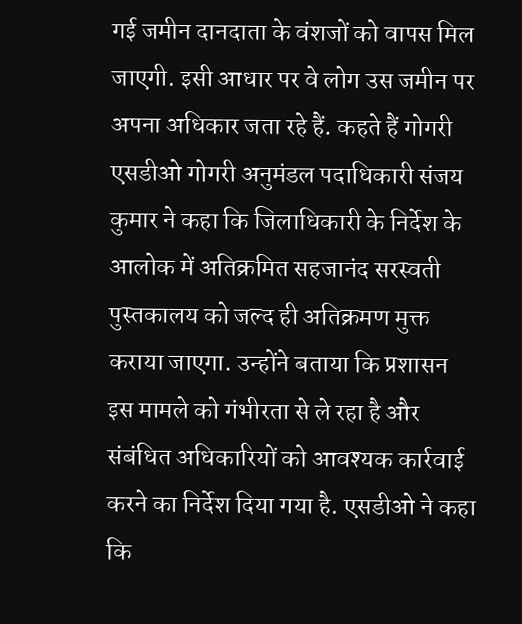गई जमीन दानदाता के वंशजों को वापस मिल जाएगी. इसी आधार पर वे लोग उस जमीन पर अपना अधिकार जता रहे हैं. कहते हैं गोगरी एसडीओ गोगरी अनुमंडल पदाधिकारी संजय कुमार ने कहा कि जिलाधिकारी के निर्देश के आलोक में अतिक्रमित सहजानंद सरस्वती पुस्तकालय को जल्द ही अतिक्रमण मुक्त कराया जाएगा. उन्होंने बताया कि प्रशासन इस मामले को गंभीरता से ले रहा है और संबंधित अधिकारियों को आवश्यक कार्रवाई करने का निर्देश दिया गया है. एसडीओ ने कहा कि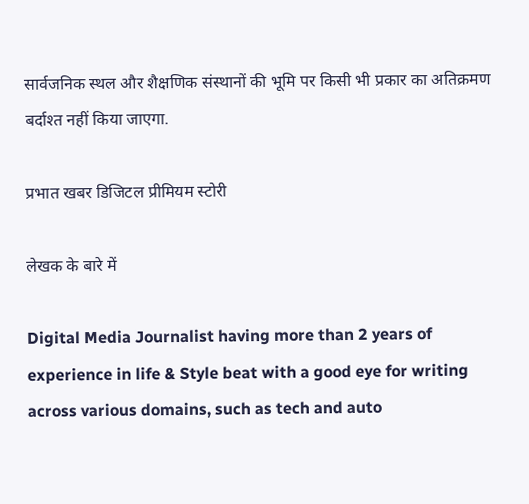सार्वजनिक स्थल और शैक्षणिक संस्थानों की भूमि पर किसी भी प्रकार का अतिक्रमण बर्दाश्त नहीं किया जाएगा.

प्रभात खबर डिजिटल प्रीमियम स्टोरी

लेखक के बारे में

Digital Media Journalist having more than 2 years of experience in life & Style beat with a good eye for writing across various domains, such as tech and auto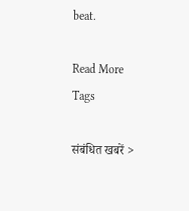beat.

Read More
Tags

संबंधित खबरें >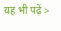यह भी पढ़ें >